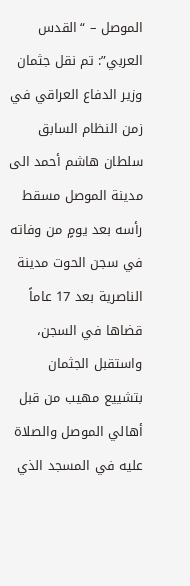الموصل – “القدس العربي”: تم نقل جثمان وزير الدفاع العراقي في زمن النظام السابق سلطان هاشم أحمد الى مدينة الموصل مسقط رأسه بعد يومٍ من وفاته في سجن الحوت مدينة الناصرية بعد 17 عاماً قضاها في السجن، واستقبل الجثمان بتشييع مهيب من قبل أهالي الموصل والصلاة عليه في المسجد الذي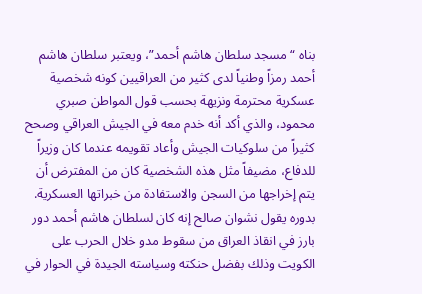بناه “مسجد سلطان هاشم أحمد”، ويعتبر سلطان هاشم أحمد رمزاً وطنياً لدى كثير من العراقيين كونه شخصية عسكرية محترمة ونزيهة بحسب قول المواطن صبري محمود، والذي أكد أنه خدم معه في الجيش العراقي وصحح كثيراً من سلوكيات الجيش وأعاد تقويمه عندما كان وزيراً للدفاع، مضيفاً مثل هذه الشخصية كان من المفترض أن يتم إخراجها من السجن والاستفادة من خبراتها العسكرية.
بدوره يقول نشوان صالح إنه كان لسلطان هاشم أحمد دور بارز في انقاذ العراق من سقوط مدو خلال الحرب على الكويت وذلك بفضل حنكته وسياسته الجيدة في الحوار في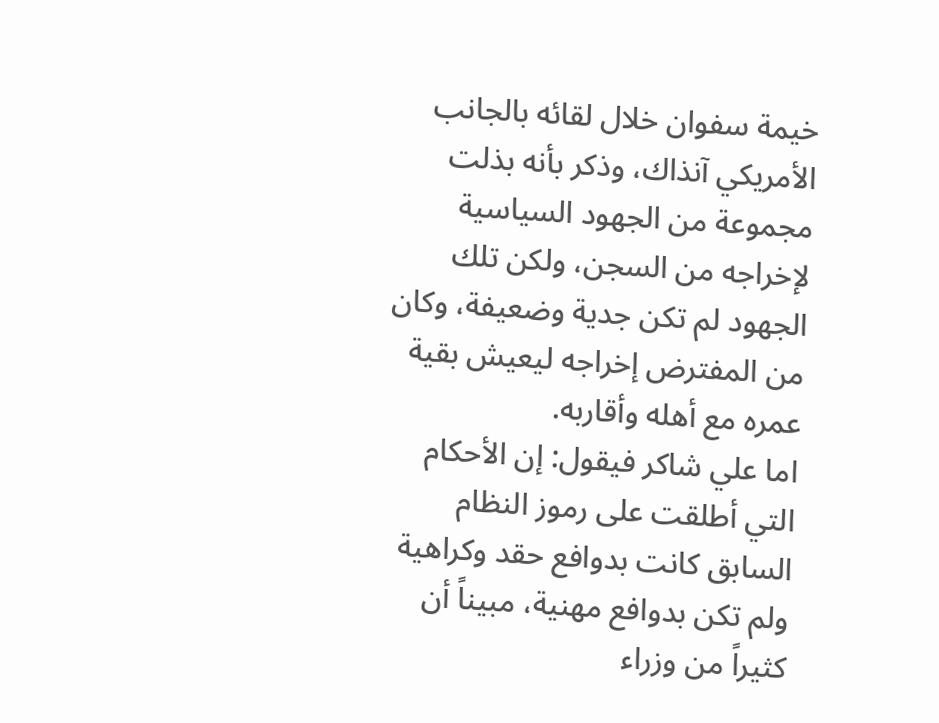خيمة سفوان خلال لقائه بالجانب الأمريكي آنذاك، وذكر بأنه بذلت مجموعة من الجهود السياسية لإخراجه من السجن، ولكن تلك الجهود لم تكن جدية وضعيفة، وكان من المفترض إخراجه ليعيش بقية عمره مع أهله وأقاربه.
اما علي شاكر فيقول: إن الأحكام التي أطلقت على رموز النظام السابق كانت بدوافع حقد وكراهية ولم تكن بدوافع مهنية، مبيناً أن كثيراً من وزراء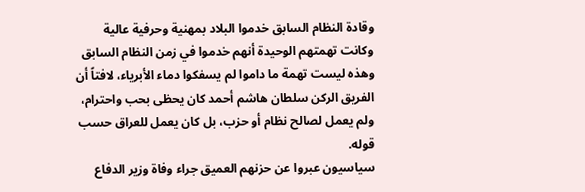وقادة النظام السابق خدموا البلاد بمهنية وحرفية عالية وكانت تهمتهم الوحيدة أنهم خدموا في زمن النظام السابق وهذه ليست تهمة ما داموا لم يسفكوا دماء الأبرياء، لافتاً أن الفريق الركن سلطان هاشم أحمد كان يحظى بحب واحترام، ولم يعمل لصالح نظام أو حزب، بل كان يعمل للعراق حسب قوله.
سياسيون عبروا عن حزنهم العميق جراء وفاة وزير الدفاع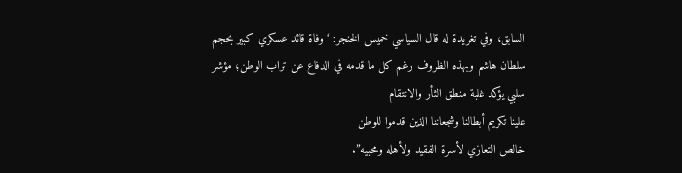السابق، وفي تغريدة له قال السياسي خميس الخنجر: ‘وفاة قائد عسكري كبير بحجم سلطان هاشم وبهذه الظروف رغم كل ما قدمه في الدفاع عن تراب الوطن؛ مؤشر سلبي يؤكد غلبة منطق الثأر والانتقام
علينا تكريم أبطالنا وشجعاننا الذين قدموا للوطن
خالص التعازي لأسرة الفقيد ولأهله ومحبيه”.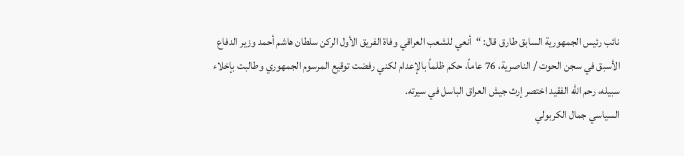نائب رئيس الجمهورية السابق طارق قال: “أنعي للشعب العراقي وفاة الفريق الأول الركن سلطان هاشم أحمد وزير الدفاع الأسبق في سجن الحوت / الناصرية، 76 عاماً، حكم ظلماً بالإعدام لكني رفضت توقيع المرسوم الجمهوري وطالبت بإخلاء سبيله، رحم الله الفقيد اختصر إرث جيش العراق الباسل في سيرته.
السياسي جمال الكربولي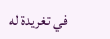في تغريدة له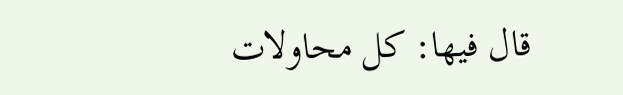قال فيها: كل محاولات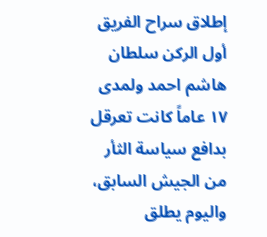إطلاق سراح الفريق أول الركن سلطان هاشم احمد ولمدى ١٧ عاماً كانت تعرقل بدافع سياسة الثأر من الجيش السابق، واليوم يطلق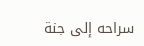سراحه إلى جنة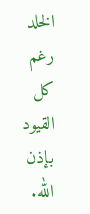الخلد رغم كل القيود بإذن الله.